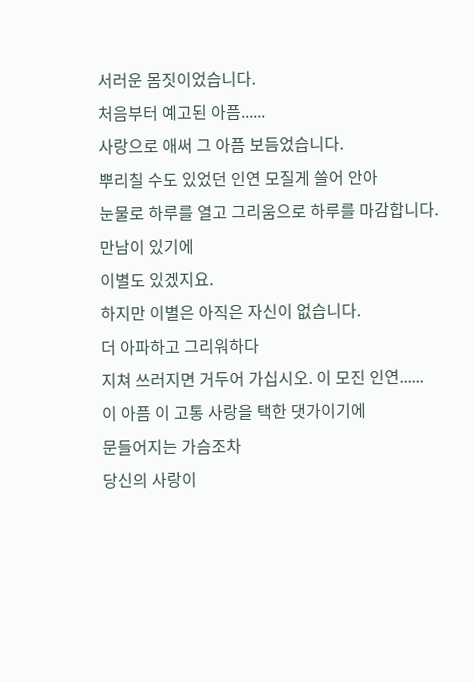서러운 몸짓이었습니다.
처음부터 예고된 아픔......
사랑으로 애써 그 아픔 보듬었습니다.
뿌리칠 수도 있었던 인연 모질게 쓸어 안아
눈물로 하루를 열고 그리움으로 하루를 마감합니다.
만남이 있기에
이별도 있겠지요.
하지만 이별은 아직은 자신이 없습니다.
더 아파하고 그리워하다
지쳐 쓰러지면 거두어 가십시오. 이 모진 인연......
이 아픔 이 고통 사랑을 택한 댓가이기에
문들어지는 가슴조차
당신의 사랑이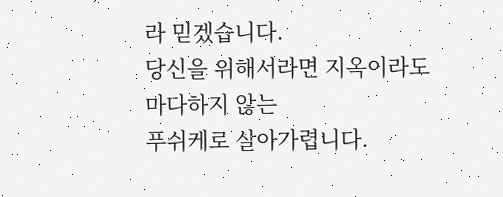라 믿겠습니다.
당신을 위해서라면 지옥이라도
마다하지 않는
푸쉬케로 살아가렵니다.